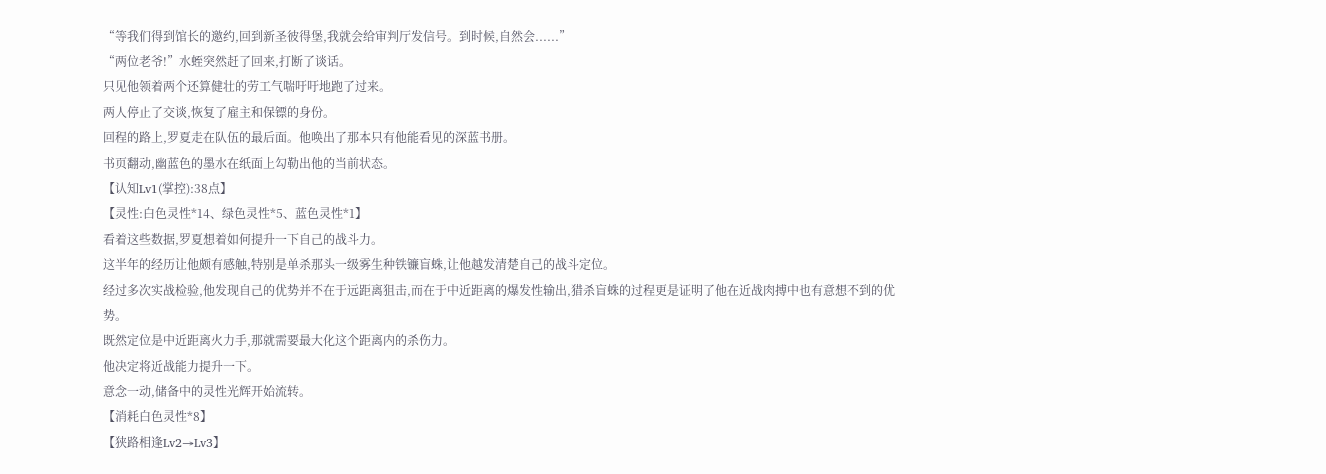“等我们得到馆长的邀约,回到新圣彼得堡,我就会给审判厅发信号。到时候,自然会......”
“两位老爷!”水蛭突然赶了回来,打断了谈话。
只见他领着两个还算健壮的劳工气喘吁吁地跑了过来。
两人停止了交谈,恢复了雇主和保镖的身份。
回程的路上,罗夏走在队伍的最后面。他唤出了那本只有他能看见的深蓝书册。
书页翻动,幽蓝色的墨水在纸面上勾勒出他的当前状态。
【认知Lv1(掌控):38点】
【灵性:白色灵性*14、绿色灵性*5、蓝色灵性*1】
看着这些数据,罗夏想着如何提升一下自己的战斗力。
这半年的经历让他颇有感触,特别是单杀那头一级雾生种铁镰盲蛛,让他越发清楚自己的战斗定位。
经过多次实战检验,他发现自己的优势并不在于远距离狙击,而在于中近距离的爆发性输出,猎杀盲蛛的过程更是证明了他在近战肉搏中也有意想不到的优势。
既然定位是中近距离火力手,那就需要最大化这个距离内的杀伤力。
他决定将近战能力提升一下。
意念一动,储备中的灵性光辉开始流转。
【消耗白色灵性*8】
【狭路相逢Lv2→Lv3】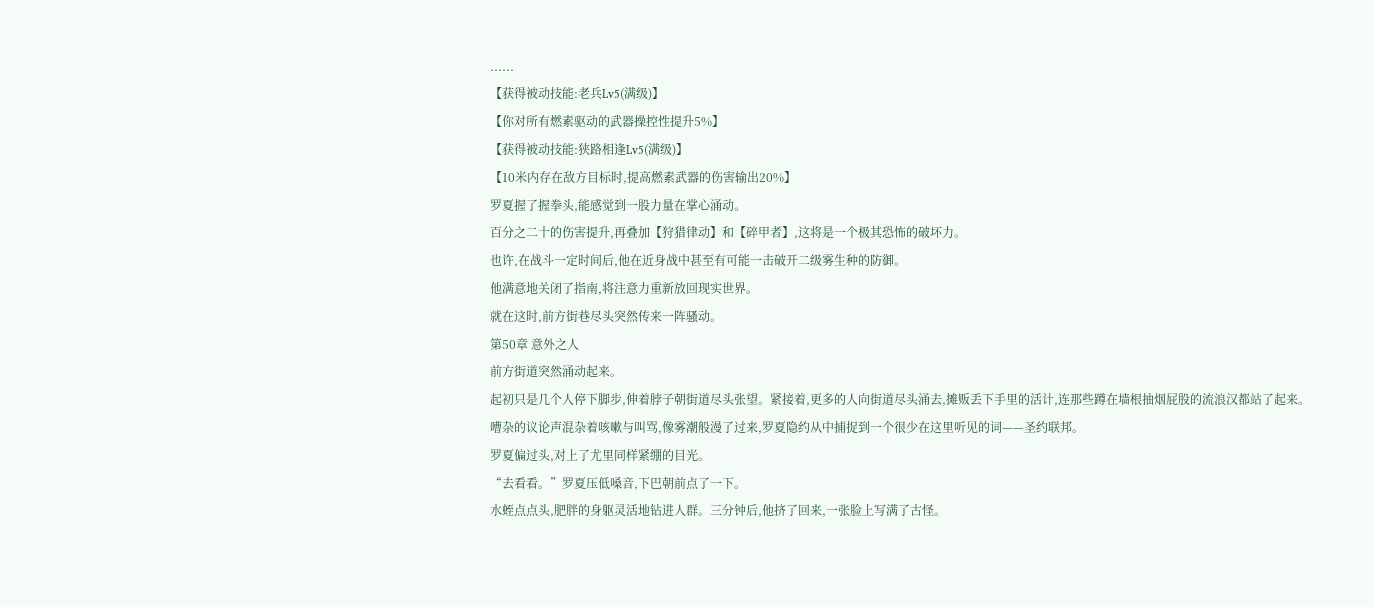......
【获得被动技能:老兵Lv5(满级)】
【你对所有燃素驱动的武器操控性提升5%】
【获得被动技能:狭路相逢Lv5(满级)】
【10米内存在敌方目标时,提高燃素武器的伤害输出20%】
罗夏握了握拳头,能感觉到一股力量在掌心涌动。
百分之二十的伤害提升,再叠加【狩猎律动】和【碎甲者】,这将是一个极其恐怖的破坏力。
也许,在战斗一定时间后,他在近身战中甚至有可能一击破开二级雾生种的防御。
他满意地关闭了指南,将注意力重新放回现实世界。
就在这时,前方街巷尽头突然传来一阵骚动。
第50章 意外之人
前方街道突然涌动起来。
起初只是几个人停下脚步,伸着脖子朝街道尽头张望。紧接着,更多的人向街道尽头涌去,摊贩丢下手里的活计,连那些蹲在墙根抽烟屁股的流浪汉都站了起来。
嘈杂的议论声混杂着咳嗽与叫骂,像雾潮般漫了过来,罗夏隐约从中捕捉到一个很少在这里听见的词——圣约联邦。
罗夏偏过头,对上了尤里同样紧绷的目光。
“去看看。”罗夏压低嗓音,下巴朝前点了一下。
水蛭点点头,肥胖的身躯灵活地钻进人群。三分钟后,他挤了回来,一张脸上写满了古怪。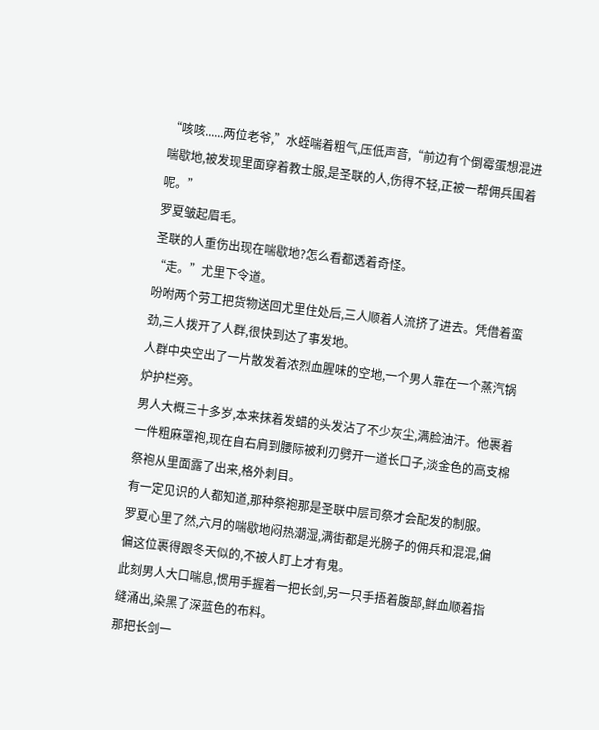“咳咳......两位老爷,”水蛭喘着粗气,压低声音,“前边有个倒霉蛋想混进喘歇地,被发现里面穿着教士服,是圣联的人,伤得不轻,正被一帮佣兵围着呢。”
罗夏皱起眉毛。
圣联的人重伤出现在喘歇地?怎么看都透着奇怪。
“走。”尤里下令道。
吩咐两个劳工把货物送回尤里住处后,三人顺着人流挤了进去。凭借着蛮劲,三人拨开了人群,很快到达了事发地。
人群中央空出了一片散发着浓烈血腥味的空地,一个男人靠在一个蒸汽锅炉护栏旁。
男人大概三十多岁,本来抹着发蜡的头发沾了不少灰尘,满脸油汗。他裹着一件粗麻罩袍,现在自右肩到腰际被利刃劈开一道长口子,淡金色的高支棉祭袍从里面露了出来,格外刺目。
有一定见识的人都知道,那种祭袍那是圣联中层司祭才会配发的制服。
罗夏心里了然,六月的喘歇地闷热潮湿,满街都是光膀子的佣兵和混混,偏偏这位裹得跟冬天似的,不被人盯上才有鬼。
此刻男人大口喘息,惯用手握着一把长剑,另一只手捂着腹部,鲜血顺着指缝涌出,染黑了深蓝色的布料。
那把长剑一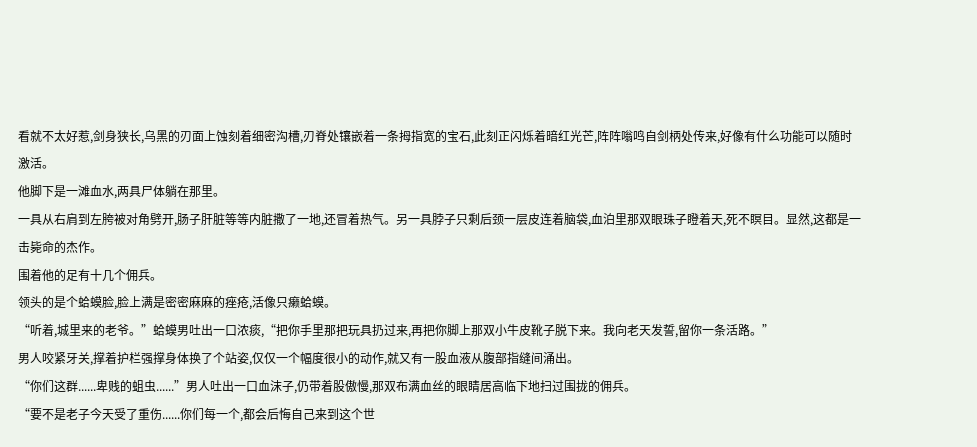看就不太好惹,剑身狭长,乌黑的刃面上蚀刻着细密沟槽,刃脊处镶嵌着一条拇指宽的宝石,此刻正闪烁着暗红光芒,阵阵嗡鸣自剑柄处传来,好像有什么功能可以随时激活。
他脚下是一滩血水,两具尸体躺在那里。
一具从右肩到左胯被对角劈开,肠子肝脏等等内脏撒了一地,还冒着热气。另一具脖子只剩后颈一层皮连着脑袋,血泊里那双眼珠子瞪着天,死不瞑目。显然,这都是一击毙命的杰作。
围着他的足有十几个佣兵。
领头的是个蛤蟆脸,脸上满是密密麻麻的痤疮,活像只癞蛤蟆。
“听着,城里来的老爷。”蛤蟆男吐出一口浓痰,“把你手里那把玩具扔过来,再把你脚上那双小牛皮靴子脱下来。我向老天发誓,留你一条活路。”
男人咬紧牙关,撑着护栏强撑身体换了个站姿,仅仅一个幅度很小的动作,就又有一股血液从腹部指缝间涌出。
“你们这群......卑贱的蛆虫......”男人吐出一口血沫子,仍带着股傲慢,那双布满血丝的眼睛居高临下地扫过围拢的佣兵。
“要不是老子今天受了重伤......你们每一个,都会后悔自己来到这个世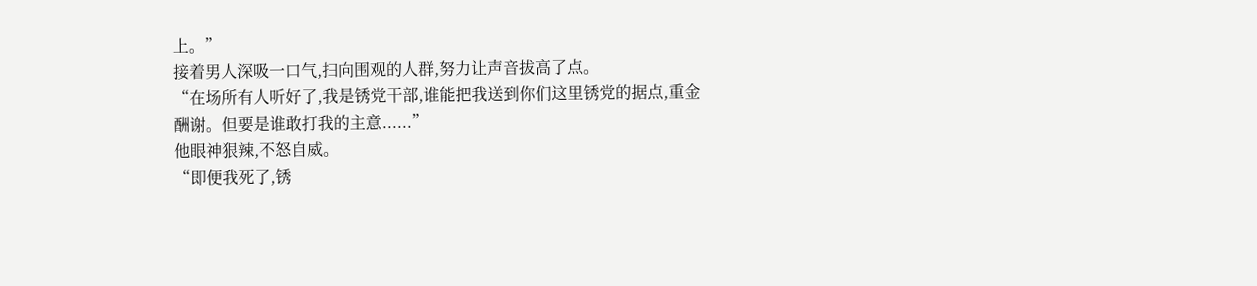上。”
接着男人深吸一口气,扫向围观的人群,努力让声音拔高了点。
“在场所有人听好了,我是锈党干部,谁能把我送到你们这里锈党的据点,重金酬谢。但要是谁敢打我的主意......”
他眼神狠辣,不怒自威。
“即便我死了,锈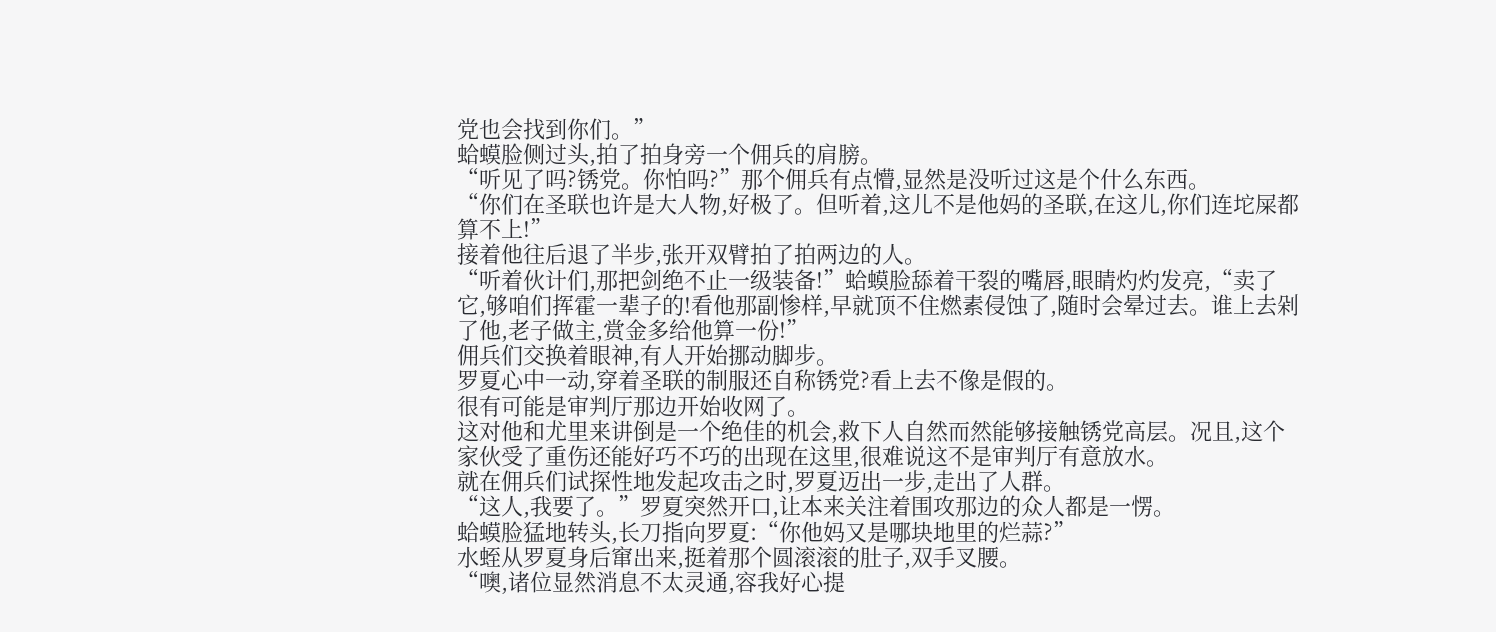党也会找到你们。”
蛤蟆脸侧过头,拍了拍身旁一个佣兵的肩膀。
“听见了吗?锈党。你怕吗?”那个佣兵有点懵,显然是没听过这是个什么东西。
“你们在圣联也许是大人物,好极了。但听着,这儿不是他妈的圣联,在这儿,你们连坨屎都算不上!”
接着他往后退了半步,张开双臂拍了拍两边的人。
“听着伙计们,那把剑绝不止一级装备!”蛤蟆脸舔着干裂的嘴唇,眼睛灼灼发亮,“卖了它,够咱们挥霍一辈子的!看他那副惨样,早就顶不住燃素侵蚀了,随时会晕过去。谁上去剁了他,老子做主,赏金多给他算一份!”
佣兵们交换着眼神,有人开始挪动脚步。
罗夏心中一动,穿着圣联的制服还自称锈党?看上去不像是假的。
很有可能是审判厅那边开始收网了。
这对他和尤里来讲倒是一个绝佳的机会,救下人自然而然能够接触锈党高层。况且,这个家伙受了重伤还能好巧不巧的出现在这里,很难说这不是审判厅有意放水。
就在佣兵们试探性地发起攻击之时,罗夏迈出一步,走出了人群。
“这人,我要了。”罗夏突然开口,让本来关注着围攻那边的众人都是一愣。
蛤蟆脸猛地转头,长刀指向罗夏:“你他妈又是哪块地里的烂蒜?”
水蛭从罗夏身后窜出来,挺着那个圆滚滚的肚子,双手叉腰。
“噢,诸位显然消息不太灵通,容我好心提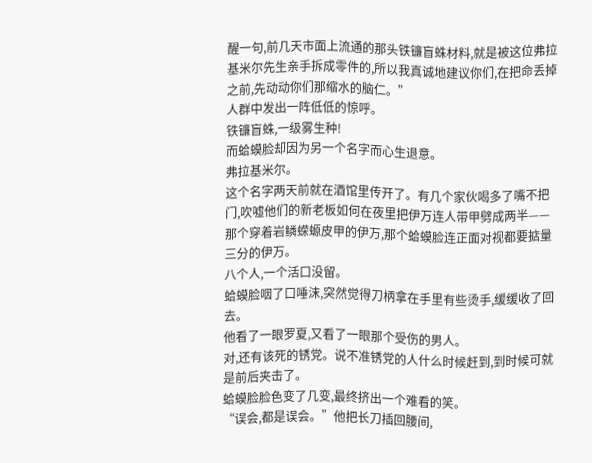醒一句,前几天市面上流通的那头铁镰盲蛛材料,就是被这位弗拉基米尔先生亲手拆成零件的,所以我真诚地建议你们,在把命丢掉之前,先动动你们那缩水的脑仁。”
人群中发出一阵低低的惊呼。
铁镰盲蛛,一级雾生种!
而蛤蟆脸却因为另一个名字而心生退意。
弗拉基米尔。
这个名字两天前就在酒馆里传开了。有几个家伙喝多了嘴不把门,吹嘘他们的新老板如何在夜里把伊万连人带甲劈成两半——那个穿着岩鳞蝾螈皮甲的伊万,那个蛤蟆脸连正面对视都要掂量三分的伊万。
八个人,一个活口没留。
蛤蟆脸咽了口唾沫,突然觉得刀柄拿在手里有些烫手,缓缓收了回去。
他看了一眼罗夏,又看了一眼那个受伤的男人。
对,还有该死的锈党。说不准锈党的人什么时候赶到,到时候可就是前后夹击了。
蛤蟆脸脸色变了几变,最终挤出一个难看的笑。
“误会,都是误会。”他把长刀插回腰间,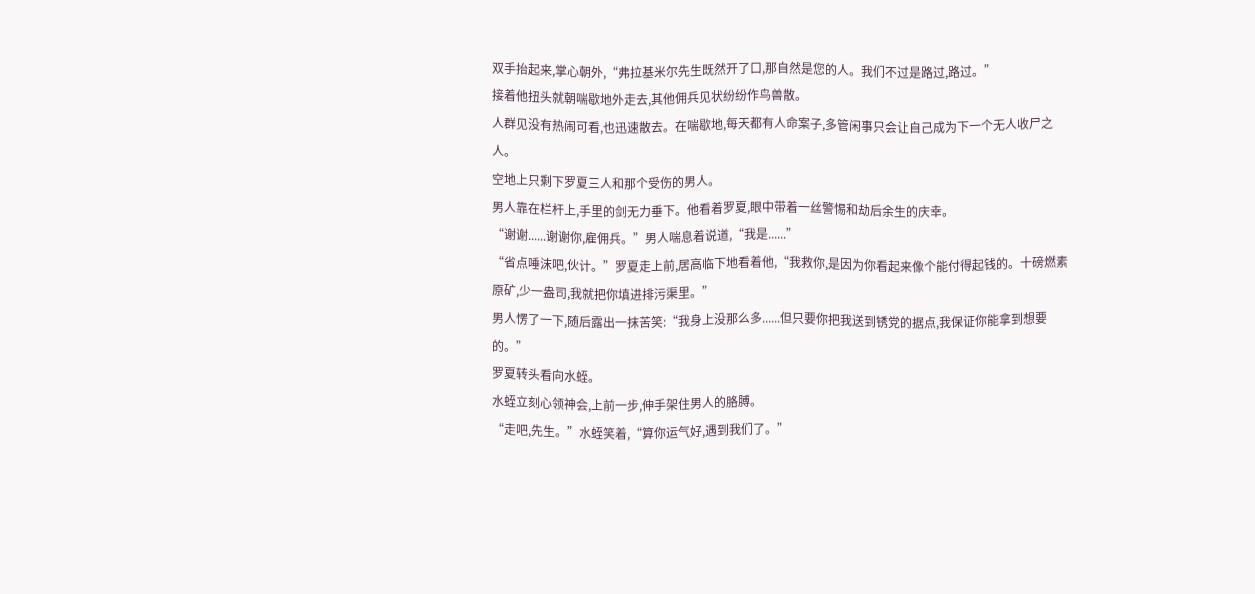双手抬起来,掌心朝外,“弗拉基米尔先生既然开了口,那自然是您的人。我们不过是路过,路过。”
接着他扭头就朝喘歇地外走去,其他佣兵见状纷纷作鸟兽散。
人群见没有热闹可看,也迅速散去。在喘歇地,每天都有人命案子,多管闲事只会让自己成为下一个无人收尸之人。
空地上只剩下罗夏三人和那个受伤的男人。
男人靠在栏杆上,手里的剑无力垂下。他看着罗夏,眼中带着一丝警惕和劫后余生的庆幸。
“谢谢......谢谢你,雇佣兵。”男人喘息着说道,“我是......”
“省点唾沫吧,伙计。”罗夏走上前,居高临下地看着他,“我救你,是因为你看起来像个能付得起钱的。十磅燃素原矿,少一盎司,我就把你填进排污渠里。”
男人愣了一下,随后露出一抹苦笑:“我身上没那么多......但只要你把我送到锈党的据点,我保证你能拿到想要的。”
罗夏转头看向水蛭。
水蛭立刻心领神会,上前一步,伸手架住男人的胳膊。
“走吧,先生。”水蛭笑着,“算你运气好,遇到我们了。”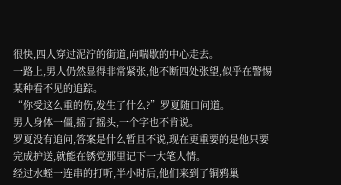很快,四人穿过泥泞的街道,向喘歇的中心走去。
一路上,男人仍然显得非常紧张,他不断四处张望,似乎在警惕某种看不见的追踪。
“你受这么重的伤,发生了什么?”罗夏随口问道。
男人身体一僵,摇了摇头,一个字也不肯说。
罗夏没有追问,答案是什么暂且不说,现在更重要的是他只要完成护送,就能在锈党那里记下一大笔人情。
经过水蛭一连串的打听,半小时后,他们来到了铜鸦巢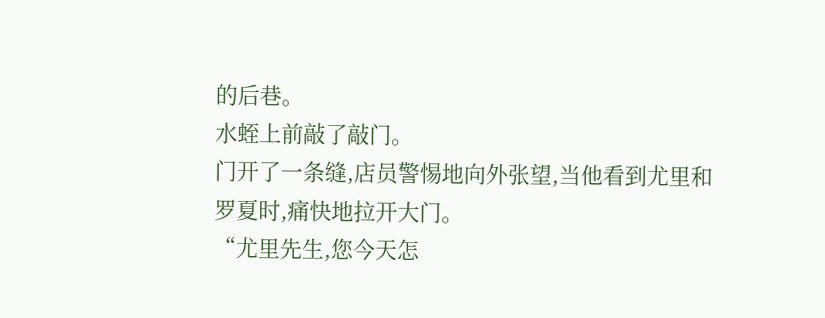的后巷。
水蛭上前敲了敲门。
门开了一条缝,店员警惕地向外张望,当他看到尤里和罗夏时,痛快地拉开大门。
“尤里先生,您今天怎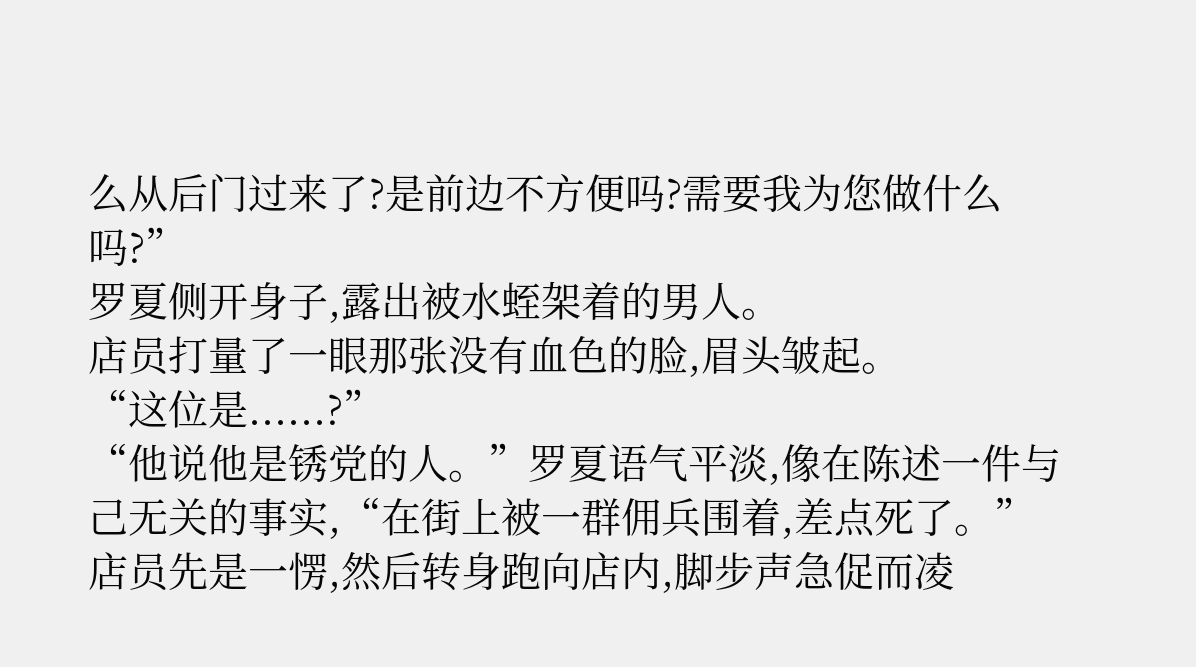么从后门过来了?是前边不方便吗?需要我为您做什么吗?”
罗夏侧开身子,露出被水蛭架着的男人。
店员打量了一眼那张没有血色的脸,眉头皱起。
“这位是......?”
“他说他是锈党的人。”罗夏语气平淡,像在陈述一件与己无关的事实,“在街上被一群佣兵围着,差点死了。”
店员先是一愣,然后转身跑向店内,脚步声急促而凌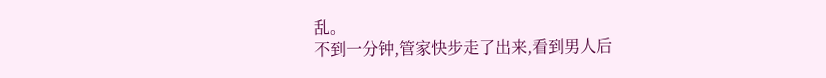乱。
不到一分钟,管家快步走了出来,看到男人后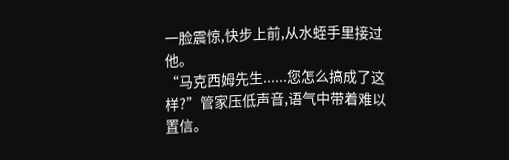一脸震惊,快步上前,从水蛭手里接过他。
“马克西姆先生......您怎么搞成了这样?”管家压低声音,语气中带着难以置信。